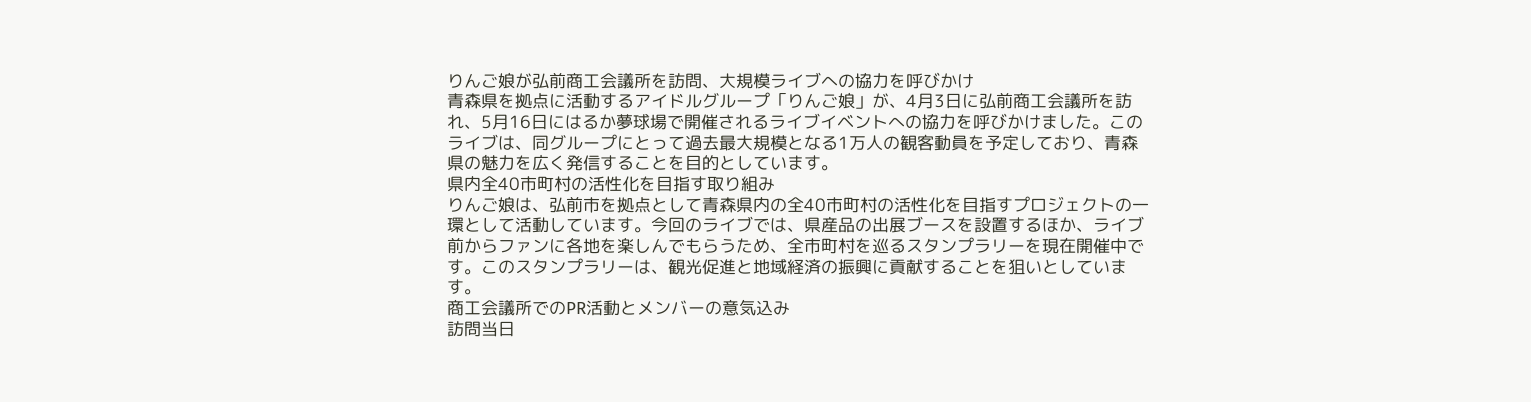りんご娘が弘前商工会議所を訪問、大規模ライブへの協力を呼びかけ
青森県を拠点に活動するアイドルグループ「りんご娘」が、4月3日に弘前商工会議所を訪れ、5月16日にはるか夢球場で開催されるライブイベントへの協力を呼びかけました。このライブは、同グループにとって過去最大規模となる1万人の観客動員を予定しており、青森県の魅力を広く発信することを目的としています。
県内全40市町村の活性化を目指す取り組み
りんご娘は、弘前市を拠点として青森県内の全40市町村の活性化を目指すプロジェクトの一環として活動しています。今回のライブでは、県産品の出展ブースを設置するほか、ライブ前からファンに各地を楽しんでもらうため、全市町村を巡るスタンプラリーを現在開催中です。このスタンプラリーは、観光促進と地域経済の振興に貢献することを狙いとしています。
商工会議所でのPR活動とメンバーの意気込み
訪問当日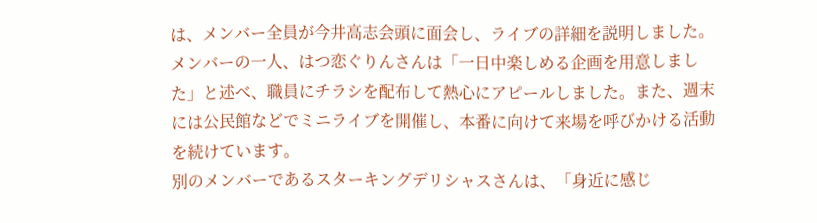は、メンバー全員が今井高志会頭に面会し、ライブの詳細を説明しました。メンバーの一人、はつ恋ぐりんさんは「一日中楽しめる企画を用意しました」と述べ、職員にチラシを配布して熱心にアピールしました。また、週末には公民館などでミニライブを開催し、本番に向けて来場を呼びかける活動を続けています。
別のメンバーであるスターキングデリシャスさんは、「身近に感じ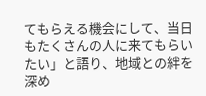てもらえる機会にして、当日もたくさんの人に来てもらいたい」と語り、地域との絆を深め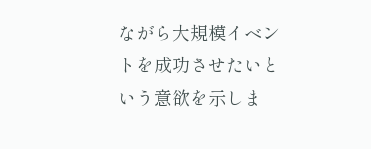ながら大規模イベントを成功させたいという意欲を示しま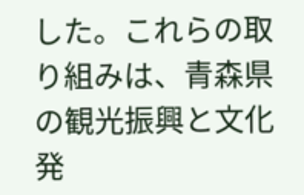した。これらの取り組みは、青森県の観光振興と文化発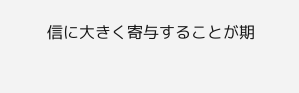信に大きく寄与することが期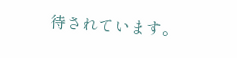待されています。